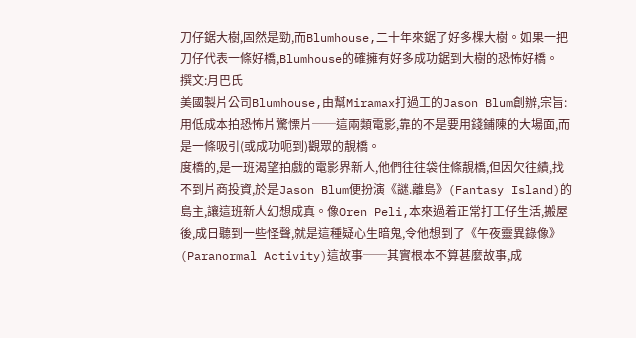刀仔鋸大樹,固然是勁,而Blumhouse,二十年來鋸了好多棵大樹。如果一把刀仔代表一條好橋,Blumhouse的確擁有好多成功鋸到大樹的恐怖好橋。
撰文:月巴氏
美國製片公司Blumhouse,由幫Miramax打過工的Jason Blum創辦,宗旨:用低成本拍恐怖片驚慄片──這兩類電影,靠的不是要用錢鋪陳的大場面,而是一條吸引(或成功呃到)觀眾的靚橋。
度橋的,是一班渴望拍戲的電影界新人,他們往往袋住條靚橋,但因欠往績,找不到片商投資,於是Jason Blum便扮演《謎.離島》(Fantasy Island)的島主,讓這班新人幻想成真。像Oren Peli,本來過着正常打工仔生活,搬屋後,成日聽到一些怪聲,就是這種疑心生暗鬼,令他想到了《午夜靈異錄像》(Paranormal Activity)這故事──其實根本不算甚麼故事,成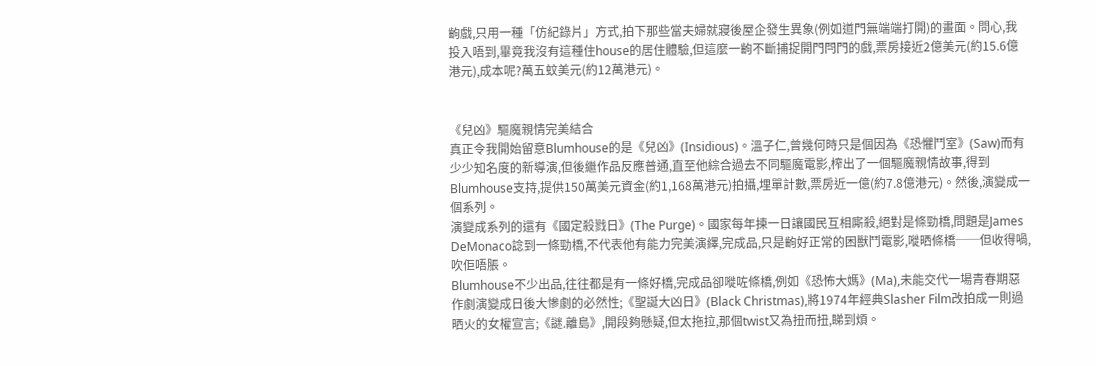齣戲,只用一種「仿紀錄片」方式,拍下那些當夫婦就寢後屋企發生異象(例如道門無端端打開)的畫面。問心,我投入唔到,畢竟我沒有這種住house的居住體驗,但這麼一齣不斷捕捉開門閂門的戲,票房接近2億美元(約15.6億港元),成本呢?萬五蚊美元(約12萬港元)。


《兒凶》驅魔親情完美結合
真正令我開始留意Blumhouse的是《兒凶》(Insidious)。溫子仁,曾幾何時只是個因為《恐懼鬥室》(Saw)而有少少知名度的新導演,但後繼作品反應普通,直至他綜合過去不同驅魔電影,榨出了一個驅魔親情故事,得到Blumhouse支持,提供150萬美元資金(約1,168萬港元)拍攝,埋單計數,票房近一億(約7.8億港元)。然後,演變成一個系列。
演變成系列的還有《國定殺戮日》(The Purge)。國家每年揀一日讓國民互相廝殺,絕對是條勁橋,問題是James DeMonaco諗到一條勁橋,不代表他有能力完美演繹,完成品,只是齣好正常的困獸鬥電影,嘥晒條橋──但收得喎,吹佢唔脹。
Blumhouse不少出品,往往都是有一條好橋,完成品卻嘥咗條橋,例如《恐怖大媽》(Ma),未能交代一場青春期惡作劇演變成日後大慘劇的必然性;《聖誕大凶日》(Black Christmas),將1974年經典Slasher Film改拍成一則過晒火的女權宣言;《謎.離島》,開段夠懸疑,但太拖拉,那個twist又為扭而扭,睇到煩。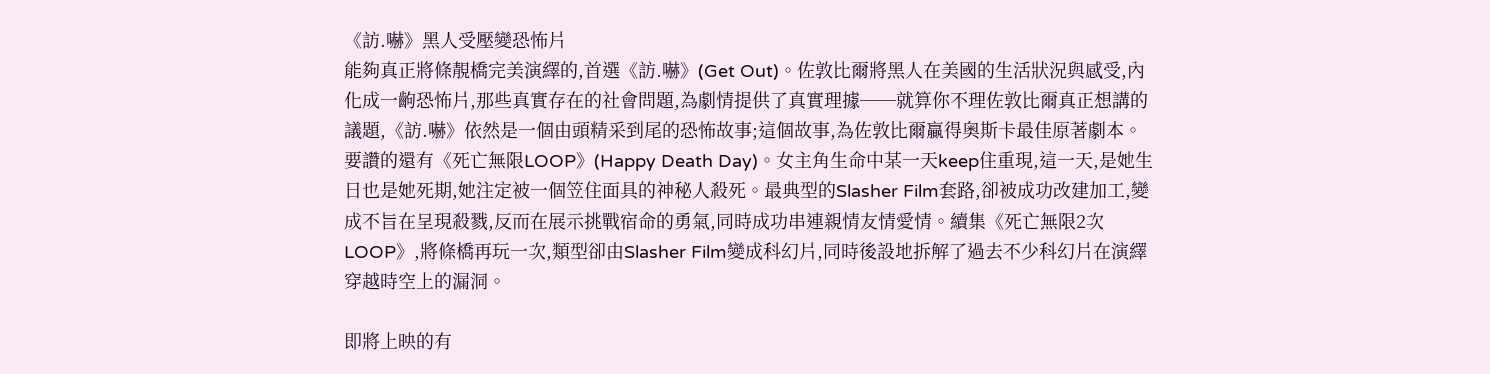《訪.嚇》黑人受壓變恐怖片
能夠真正將條靚橋完美演繹的,首選《訪.嚇》(Get Out)。佐敦比爾將黑人在美國的生活狀況與感受,內化成一齣恐怖片,那些真實存在的社會問題,為劇情提供了真實理據──就算你不理佐敦比爾真正想講的議題,《訪.嚇》依然是一個由頭精采到尾的恐怖故事;這個故事,為佐敦比爾贏得奧斯卡最佳原著劇本。
要讚的還有《死亡無限LOOP》(Happy Death Day)。女主角生命中某一天keep住重現,這一天,是她生日也是她死期,她注定被一個笠住面具的神秘人殺死。最典型的Slasher Film套路,卻被成功改建加工,變成不旨在呈現殺戮,反而在展示挑戰宿命的勇氣,同時成功串連親情友情愛情。續集《死亡無限2次LOOP》,將條橋再玩一次,類型卻由Slasher Film變成科幻片,同時後設地拆解了過去不少科幻片在演繹穿越時空上的漏洞。

即將上映的有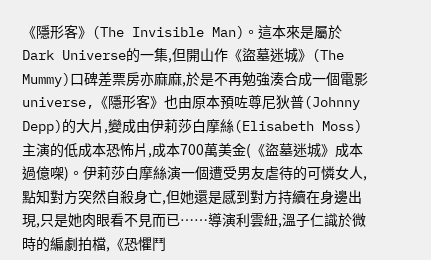《隱形客》(The Invisible Man)。這本來是屬於Dark Universe的一集,但開山作《盜墓迷城》(The Mummy)口碑差票房亦麻麻,於是不再勉強湊合成一個電影universe,《隱形客》也由原本預咗尊尼狄普(Johnny Depp)的大片,變成由伊莉莎白摩絲(Elisabeth Moss)主演的低成本恐怖片,成本700萬美金(《盜墓迷城》成本過億㗎)。伊莉莎白摩絲演一個遭受男友虐待的可憐女人,點知對方突然自殺身亡,但她還是感到對方持續在身邊出現,只是她肉眼看不見而已……導演利雲紐,溫子仁識於微時的編劇拍檔,《恐懼鬥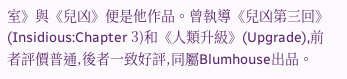室》與《兒凶》便是他作品。曾執導《兒凶第三回》(Insidious:Chapter 3)和《人類升級》(Upgrade),前者評價普通,後者一致好評,同屬Blumhouse出品。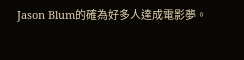Jason Blum的確為好多人達成電影夢。